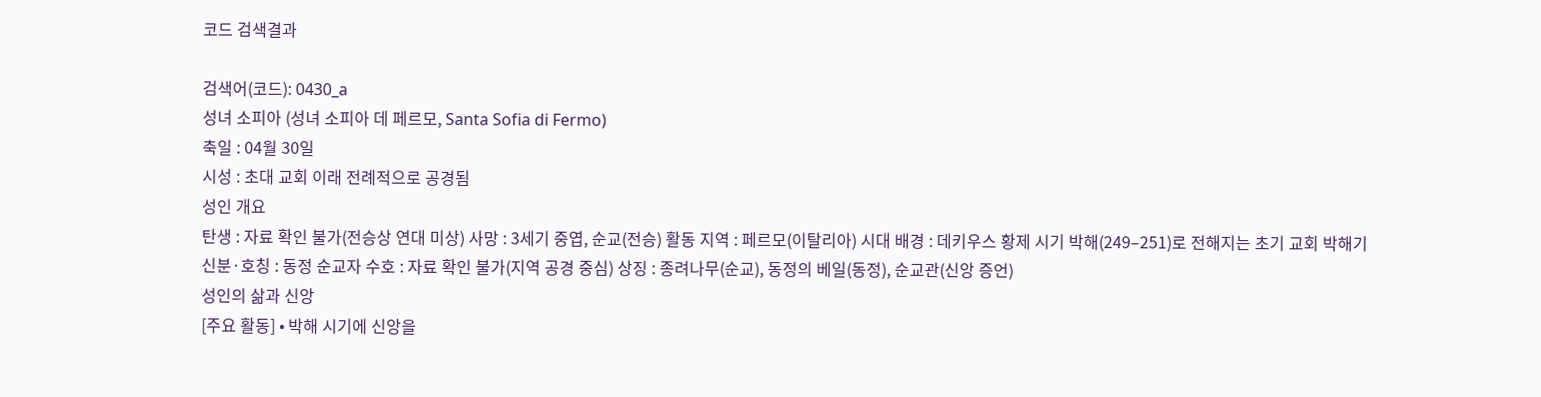코드 검색결과

검색어(코드): 0430_a
성녀 소피아 (성녀 소피아 데 페르모, Santa Sofia di Fermo)
축일 : 04월 30일
시성 : 초대 교회 이래 전례적으로 공경됨
성인 개요
탄생 : 자료 확인 불가(전승상 연대 미상) 사망 : 3세기 중엽, 순교(전승) 활동 지역 : 페르모(이탈리아) 시대 배경 : 데키우스 황제 시기 박해(249–251)로 전해지는 초기 교회 박해기 신분·호칭 : 동정 순교자 수호 : 자료 확인 불가(지역 공경 중심) 상징 : 종려나무(순교), 동정의 베일(동정), 순교관(신앙 증언)
성인의 삶과 신앙
[주요 활동] • 박해 시기에 신앙을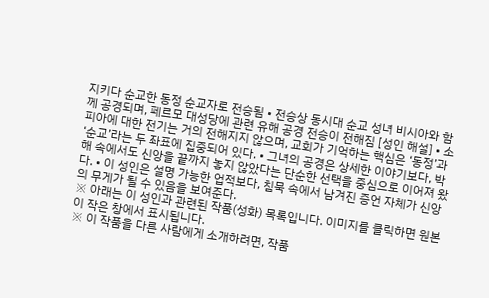지키다 순교한 동정 순교자로 전승됨 • 전승상 동시대 순교 성녀 비시아와 함께 공경되며, 페르모 대성당에 관련 유해 공경 전승이 전해짐 [성인 해설] • 소피아에 대한 전기는 거의 전해지지 않으며, 교회가 기억하는 핵심은 ‘동정’과 ‘순교’라는 두 좌표에 집중되어 있다. • 그녀의 공경은 상세한 이야기보다, 박해 속에서도 신앙을 끝까지 놓지 않았다는 단순한 선택을 중심으로 이어져 왔다. • 이 성인은 설명 가능한 업적보다, 침묵 속에서 남겨진 증언 자체가 신앙의 무게가 될 수 있음을 보여준다.
※ 아래는 이 성인과 관련된 작품(성화) 목록입니다. 이미지를 클릭하면 원본이 작은 창에서 표시됩니다.
※ 이 작품을 다른 사람에게 소개하려면, 작품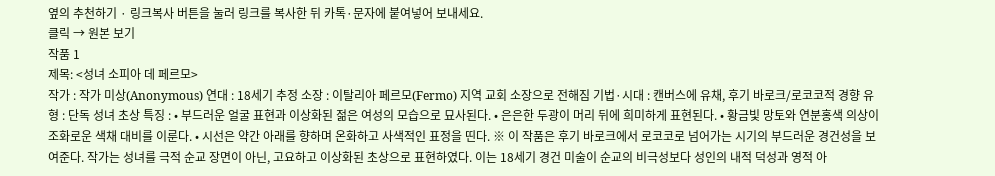옆의 추천하기 · 링크복사 버튼을 눌러 링크를 복사한 뒤 카톡·문자에 붙여넣어 보내세요.
클릭 → 원본 보기
작품 1
제목: <성녀 소피아 데 페르모>
작가 : 작가 미상(Anonymous) 연대 : 18세기 추정 소장 : 이탈리아 페르모(Fermo) 지역 교회 소장으로 전해짐 기법·시대 : 캔버스에 유채, 후기 바로크/로코코적 경향 유형 : 단독 성녀 초상 특징 : • 부드러운 얼굴 표현과 이상화된 젊은 여성의 모습으로 묘사된다. • 은은한 두광이 머리 뒤에 희미하게 표현된다. • 황금빛 망토와 연분홍색 의상이 조화로운 색채 대비를 이룬다. • 시선은 약간 아래를 향하며 온화하고 사색적인 표정을 띤다. ※ 이 작품은 후기 바로크에서 로코코로 넘어가는 시기의 부드러운 경건성을 보여준다. 작가는 성녀를 극적 순교 장면이 아닌, 고요하고 이상화된 초상으로 표현하였다. 이는 18세기 경건 미술이 순교의 비극성보다 성인의 내적 덕성과 영적 아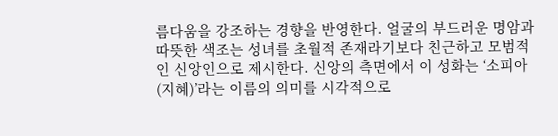름다움을 강조하는 경향을 반영한다. 얼굴의 부드러운 명암과 따뜻한 색조는 성녀를 초월적 존재라기보다 친근하고 모범적인 신앙인으로 제시한다. 신앙의 측면에서 이 성화는 ‘소피아(지혜)’라는 이름의 의미를 시각적으로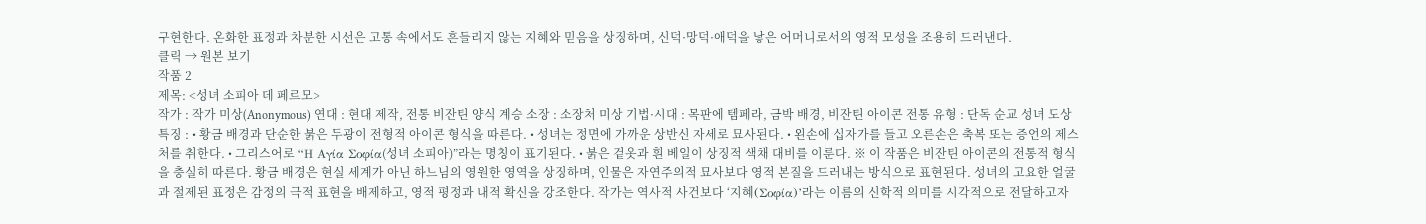구현한다. 온화한 표정과 차분한 시선은 고통 속에서도 흔들리지 않는 지혜와 믿음을 상징하며, 신덕·망덕·애덕을 낳은 어머니로서의 영적 모성을 조용히 드러낸다.
클릭 → 원본 보기
작품 2
제목: <성녀 소피아 데 페르모>
작가 : 작가 미상(Anonymous) 연대 : 현대 제작, 전통 비잔틴 양식 계승 소장 : 소장처 미상 기법·시대 : 목판에 템페라, 금박 배경, 비잔틴 아이콘 전통 유형 : 단독 순교 성녀 도상 특징 : • 황금 배경과 단순한 붉은 두광이 전형적 아이콘 형식을 따른다. • 성녀는 정면에 가까운 상반신 자세로 묘사된다. • 왼손에 십자가를 들고 오른손은 축복 또는 증언의 제스처를 취한다. • 그리스어로 “Η Αγία Σοφία(성녀 소피아)”라는 명칭이 표기된다. • 붉은 겉옷과 흰 베일이 상징적 색채 대비를 이룬다. ※ 이 작품은 비잔틴 아이콘의 전통적 형식을 충실히 따른다. 황금 배경은 현실 세계가 아닌 하느님의 영원한 영역을 상징하며, 인물은 자연주의적 묘사보다 영적 본질을 드러내는 방식으로 표현된다. 성녀의 고요한 얼굴과 절제된 표정은 감정의 극적 표현을 배제하고, 영적 평정과 내적 확신을 강조한다. 작가는 역사적 사건보다 ‘지혜(Σοφία)’라는 이름의 신학적 의미를 시각적으로 전달하고자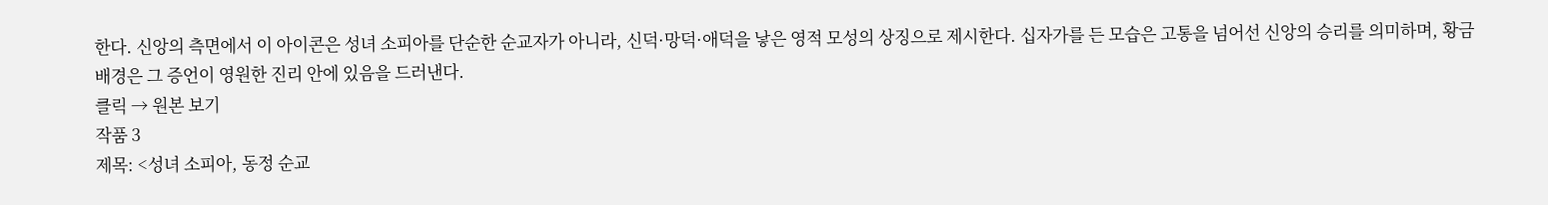한다. 신앙의 측면에서 이 아이콘은 성녀 소피아를 단순한 순교자가 아니라, 신덕·망덕·애덕을 낳은 영적 모성의 상징으로 제시한다. 십자가를 든 모습은 고통을 넘어선 신앙의 승리를 의미하며, 황금 배경은 그 증언이 영원한 진리 안에 있음을 드러낸다.
클릭 → 원본 보기
작품 3
제목: <성녀 소피아, 동정 순교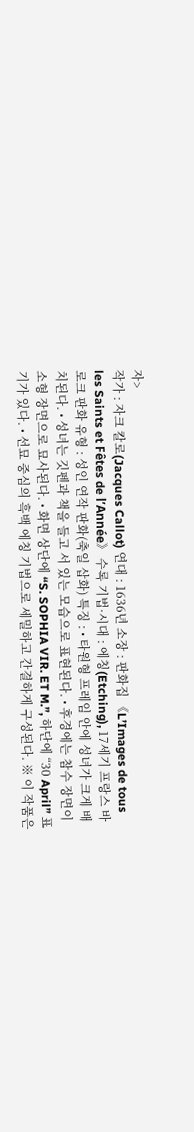자>
작가 : 자크 칼로(Jacques Callot) 연대 : 1636년 소장 : 판화집 《L’Images de tous les Saints et Fêtes de l’Année》 수록 기법·시대 : 에칭(Etching), 17세기 프랑스 바로크 판화 유형 : 성인 연작 판화(축일 삽화) 특징 : • 타원형 프레임 안에 성녀가 크게 배치된다. • 성녀는 깃펜과 책을 들고 서 있는 모습으로 표현된다. • 후경에는 참수 장면이 소형 장면으로 묘사된다. • 화면 상단에 “S. SOPHIA VIR. ET M.”, 하단에 “30 April” 표기가 있다. • 선묘 중심의 흑백 에칭 기법으로 세밀하고 간결하게 구성된다. ※ 이 작품은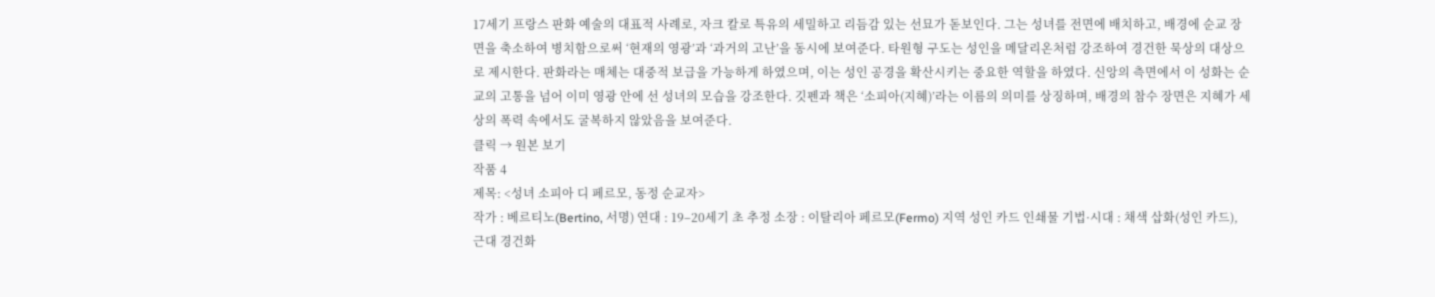17세기 프랑스 판화 예술의 대표적 사례로, 자크 칼로 특유의 세밀하고 리듬감 있는 선묘가 돋보인다. 그는 성녀를 전면에 배치하고, 배경에 순교 장면을 축소하여 병치함으로써 ‘현재의 영광’과 ‘과거의 고난’을 동시에 보여준다. 타원형 구도는 성인을 메달리온처럼 강조하여 경건한 묵상의 대상으로 제시한다. 판화라는 매체는 대중적 보급을 가능하게 하였으며, 이는 성인 공경을 확산시키는 중요한 역할을 하였다. 신앙의 측면에서 이 성화는 순교의 고통을 넘어 이미 영광 안에 선 성녀의 모습을 강조한다. 깃펜과 책은 ‘소피아(지혜)’라는 이름의 의미를 상징하며, 배경의 참수 장면은 지혜가 세상의 폭력 속에서도 굴복하지 않았음을 보여준다.
클릭 → 원본 보기
작품 4
제목: <성녀 소피아 디 페르모, 동정 순교자>
작가 : 베르티노(Bertino, 서명) 연대 : 19–20세기 초 추정 소장 : 이탈리아 페르모(Fermo) 지역 성인 카드 인쇄물 기법·시대 : 채색 삽화(성인 카드), 근대 경건화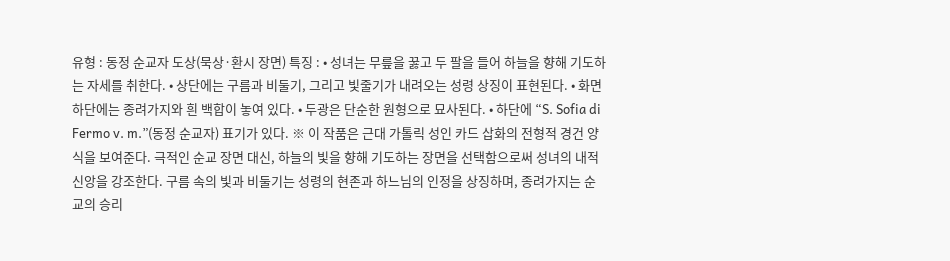유형 : 동정 순교자 도상(묵상·환시 장면) 특징 : • 성녀는 무릎을 꿇고 두 팔을 들어 하늘을 향해 기도하는 자세를 취한다. • 상단에는 구름과 비둘기, 그리고 빛줄기가 내려오는 성령 상징이 표현된다. • 화면 하단에는 종려가지와 흰 백합이 놓여 있다. • 두광은 단순한 원형으로 묘사된다. • 하단에 “S. Sofia di Fermo v. m.”(동정 순교자) 표기가 있다. ※ 이 작품은 근대 가톨릭 성인 카드 삽화의 전형적 경건 양식을 보여준다. 극적인 순교 장면 대신, 하늘의 빛을 향해 기도하는 장면을 선택함으로써 성녀의 내적 신앙을 강조한다. 구름 속의 빛과 비둘기는 성령의 현존과 하느님의 인정을 상징하며, 종려가지는 순교의 승리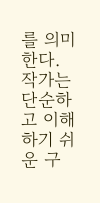를 의미한다. 작가는 단순하고 이해하기 쉬운 구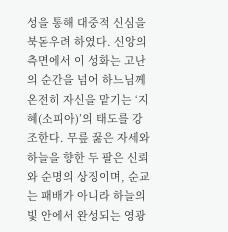성을 통해 대중적 신심을 북돋우려 하였다. 신앙의 측면에서 이 성화는 고난의 순간을 넘어 하느님께 온전히 자신을 맡기는 ‘지혜(소피아)’의 태도를 강조한다. 무릎 꿇은 자세와 하늘을 향한 두 팔은 신뢰와 순명의 상징이며, 순교는 패배가 아니라 하늘의 빛 안에서 완성되는 영광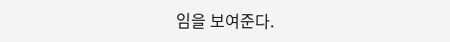임을 보여준다.